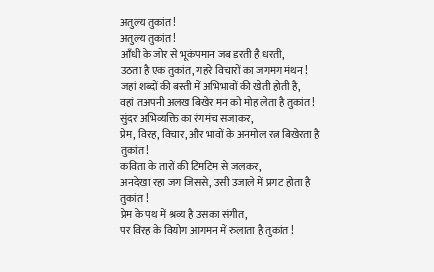अतुल्य तुकांत !
अतुल्य तुकांत !
आँधी के जोर से भूकंपमान जब डरती है धरती,
उठता है एक तुकांत, गहरे विचारों का जगमग मंथन !
जहां शब्दों की बस्ती में अभिभावों की खेती होती है,
वहां तअपनी अलख बिखेर मन को मोह लेता है तुकांत!
सुंदर अभिव्यक्ति का रंगमंच सजाकर,
प्रेम, विरह, विचार, और भावों के अनमोल रत्न बिखेरता है तुकांत!
कविता के तारों की टिमटिम से जलकर,
अनदेखा रहा जग जिससे, उसी उजाले में प्रगट होता है तुकांत !
प्रेम के पथ में श्रव्य है उसका संगीत,
पर विरह के वियोग आगमन में रुलाता है तुकांत !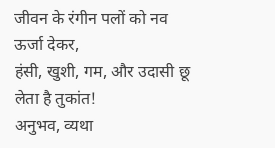जीवन के रंगीन पलों को नव ऊर्जा देकर,
हंसी, खुशी, गम, और उदासी छू लेता है तुकांत!
अनुभव, व्यथा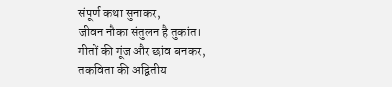संपूर्ण कथा सुनाकर,
जीवन नौका संतुलन है तुकांत।
गीतों की गूंज और छांव बनकर,
तकविता की अद्वितीय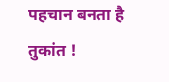पहचान बनता है तुकांत !